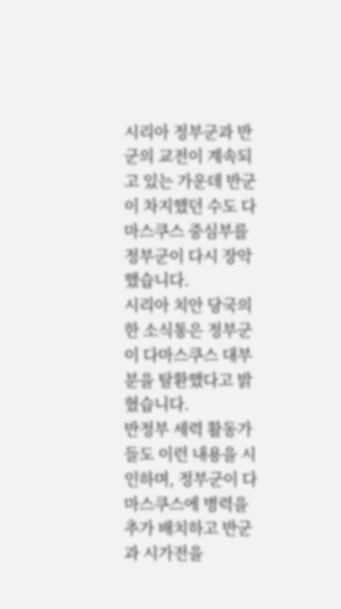시리아 정부군과 반군의 교전이 계속되고 있는 가운데 반군이 차지했던 수도 다마스쿠스 중심부를 정부군이 다시 장악했습니다.
시리아 치안 당국의 한 소식통은 정부군이 다마스쿠스 대부분을 탈환했다고 밝혔습니다.
반정부 세력 활동가들도 이런 내용을 시인하며, 정부군이 다마스쿠스에 병력을 추가 배치하고 반군과 시가전을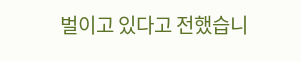벌이고 있다고 전했습니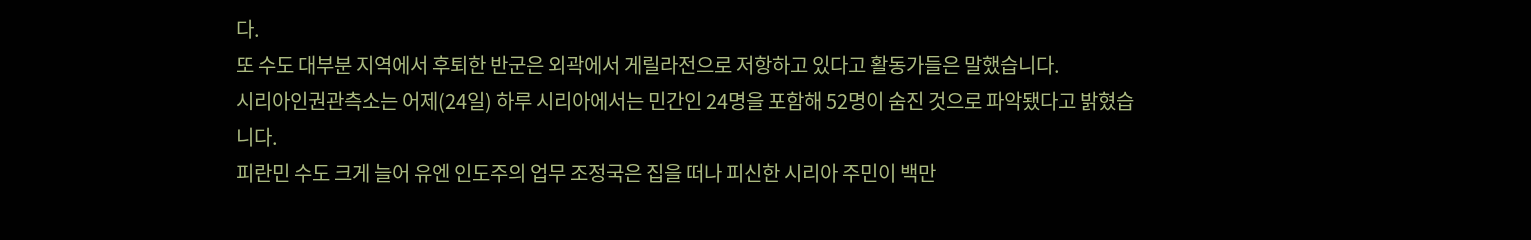다.
또 수도 대부분 지역에서 후퇴한 반군은 외곽에서 게릴라전으로 저항하고 있다고 활동가들은 말했습니다.
시리아인권관측소는 어제(24일) 하루 시리아에서는 민간인 24명을 포함해 52명이 숨진 것으로 파악됐다고 밝혔습니다.
피란민 수도 크게 늘어 유엔 인도주의 업무 조정국은 집을 떠나 피신한 시리아 주민이 백만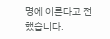명에 이른다고 전했습니다.